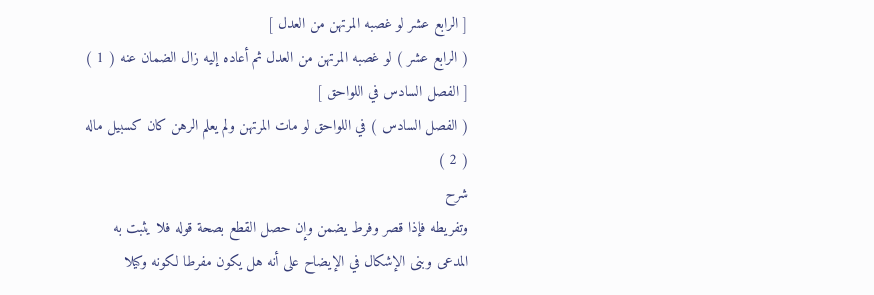[ الرابع عشر لو غصبه المرتهن من العدل ]
( الرابع عشر ) لو غصبه المرتهن من العدل ثم أعاده إليه زال الضمان عنه ( 1 )
[ الفصل السادس في اللواحق ]
( الفصل السادس ) في اللواحق لو مات المرتهن ولم يعلم الرهن كان كسبيل ماله ( 2 )
شرح
وتفريطه فإذا قصر وفرط يضمن وإن حصل القطع بصحة قوله فلا يثبت به المدعى وبنى الإشكال في الإيضاح على أنه هل يكون مفرطا لكونه وكيلا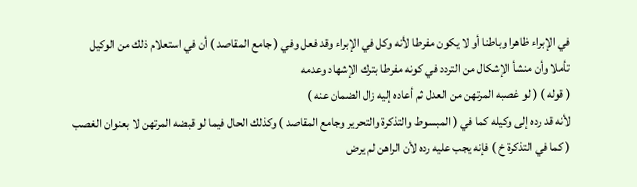في الإبراء ظاهرا وباطنا أو لا يكون مفرطا لأنه وكل في الإبراء وقد فعل وفي ( جامع المقاصد ) أن في استعلام ذلك من الوكيل تأملا وأن منشأ الإشكال من التردد في كونه مفرطا بترك الإشهاد وعدمه
( قوله ) ( لو غصبه المرتهن من العدل ثم أعاده إليه زال الضمان عنه )
لأنه قد رده إلى وكيله كما في ( المبسوط والتذكرة والتحرير وجامع المقاصد ) وكذلك الحال فيما لو قبضه المرتهن لا بعنوان الغصب ( كما في التذكرة خ ) فإنه يجب عليه رده لأن الراهن لم يرض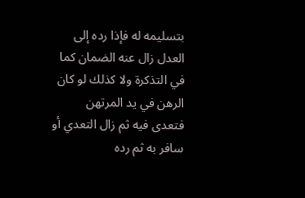بتسليمه له فإذا رده إلى العدل زال عنه الضمان كما في التذكرة ولا كذلك لو كان الرهن في يد المرتهن فتعدى فيه ثم زال التعدي أو سافر به ثم رده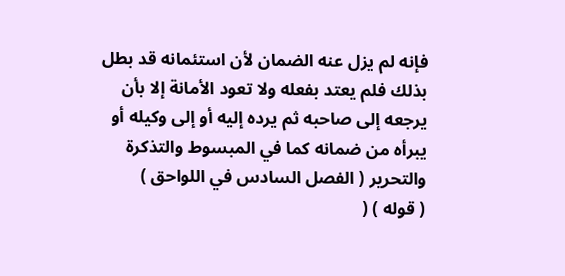فإنه لم يزل عنه الضمان لأن استئمانه قد بطل بذلك فلم يعتد بفعله ولا تعود الأمانة إلا بأن يرجعه إلى صاحبه ثم يرده إليه أو إلى وكيله أو يبرأه من ضمانه كما في المبسوط والتذكرة والتحرير ( الفصل السادس في اللواحق )
( قوله ) (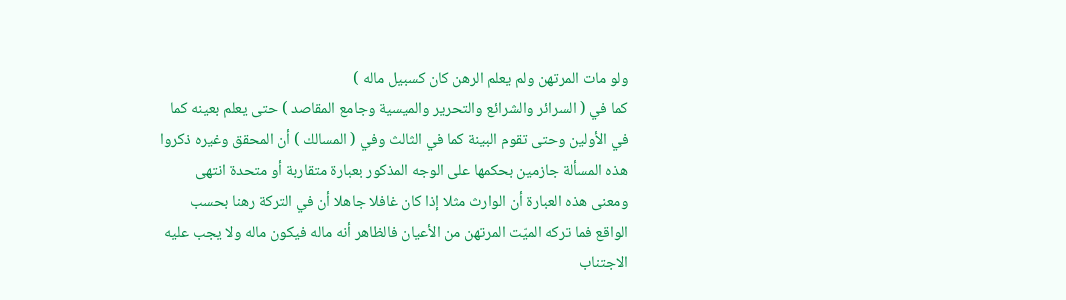ولو مات المرتهن ولم يعلم الرهن كان كسبيل ماله )
كما في ( السرائر والشرائع والتحرير والميسية وجامع المقاصد ) حتى يعلم بعينه كما في الأولين وحتى تقوم البينة كما في الثالث وفي ( المسالك ) أن المحقق وغيره ذكروا هذه المسألة جازمين بحكمها على الوجه المذكور بعبارة متقاربة أو متحدة انتهى ومعنى هذه العبارة أن الوارث مثلا إذا كان غافلا جاهلا أن في التركة رهنا بحسب الواقع فما تركه الميّت المرتهن من الأعيان فالظاهر أنه ماله فيكون ماله ولا يجب عليه الاجتناب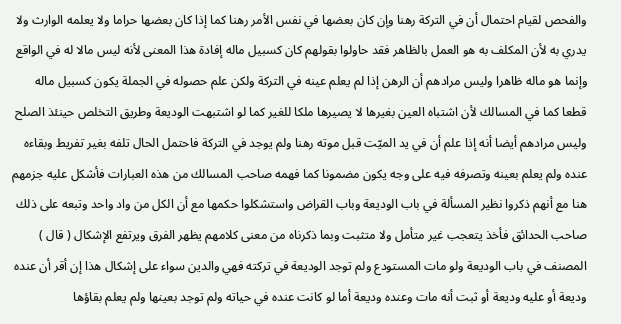والفحص لقيام احتمال أن في التركة رهنا وإن كان بعضها في نفس الأمر رهنا كما إذا كان بعضها حراما ولا يعلمه الوارث ولا يدري به لأن المكلف به هو العمل بالظاهر فقد حاولوا بقولهم كان كسبيل ماله إفادة هذا المعنى لأنه ليس مالا له في الواقع وإنما هو ماله ظاهرا وليس مرادهم أن الرهن إذا لم يعلم عينه في التركة ولكن علم حصوله في الجملة يكون كسبيل ماله قطعا كما في المسالك لأن اشتباه العين بغيرها لا يصيرها ملكا للغير كما لو اشتبهت الوديعة وطريق التخلص حينئذ الصلح وليس مرادهم أيضا أنه إذا علم أن في يد الميّت قبل موته رهنا ولم يوجد في التركة فاحتمل الحال تلفه بغير تفريط وبقاءه عنده ولم يعلم بعينه وتصرفه فيه على وجه يكون مضمونا كما فهمه صاحب المسالك من هذه العبارات فأشكل عليه جزمهم هنا مع أنهم ذكروا نظير المسألة في باب الوديعة وباب القراض واستشكلوا حكمها مع أن الكل من واد واحد وتبعه على ذلك صاحب الحدائق فأخذ يتعجب غير متأمل ولا متثبت وبما ذكرناه من معنى كلامهم يظهر الفرق ويرتفع الإشكال ( قال ) المصنف في باب الوديعة ولو مات المستودع ولم توجد الوديعة في تركته فهي والدين سواء على إشكال هذا إن أقر أن عنده وديعة أو عليه وديعة أو ثبت أنه مات وعنده وديعة أما لو كانت عنده في حياته ولم توجد بعينها ولم يعلم بقاؤها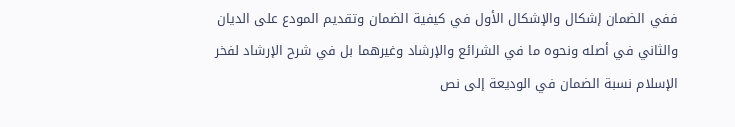ففي الضمان إشكال والإشكال الأول في كيفية الضمان وتقديم المودع على الديان والثاني في أصله ونحوه ما في الشرائع والإرشاد وغيرهما بل في شرح الإرشاد لفخر الإسلام نسبة الضمان في الوديعة إلى نص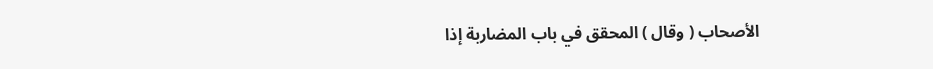الأصحاب ( وقال ) المحقق في باب المضاربة إذا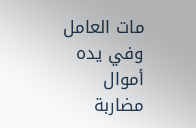مات العامل وفي يده أموال مضاربة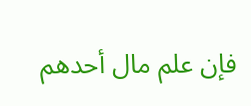فإن علم مال أحدهم